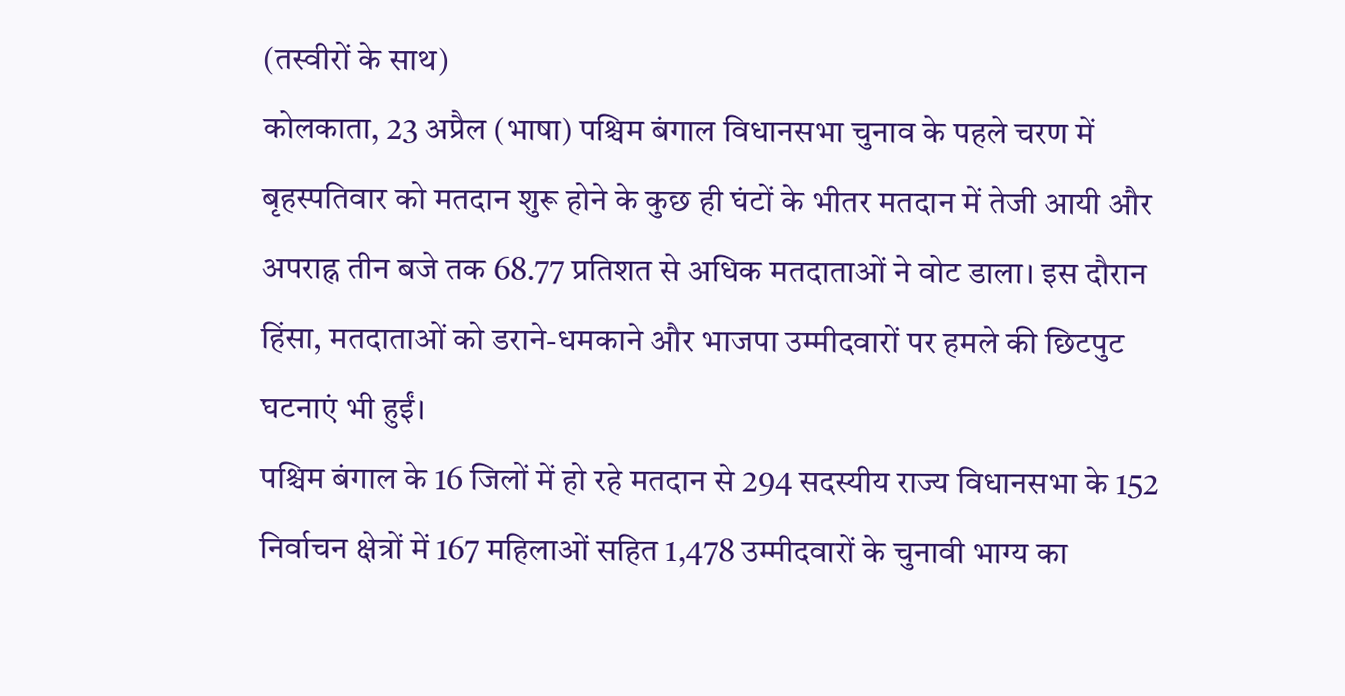(तस्वीरों के साथ)
कोलकाता, 23 अप्रैल (भाषा) पश्चिम बंगाल विधानसभा चुनाव के पहले चरण में बृहस्पतिवार को मतदान शुरू होने के कुछ ही घंटों के भीतर मतदान में तेजी आयी और अपराह्न तीन बजे तक 68.77 प्रतिशत से अधिक मतदाताओं ने वोट डाला। इस दौरान हिंसा, मतदाताओं को डराने-धमकाने और भाजपा उम्मीदवारों पर हमले की छिटपुट घटनाएं भी हुईं।
पश्चिम बंगाल के 16 जिलों में हो रहे मतदान से 294 सदस्यीय राज्य विधानसभा के 152 निर्वाचन क्षेत्रों में 167 महिलाओं सहित 1,478 उम्मीदवारों के चुनावी भाग्य का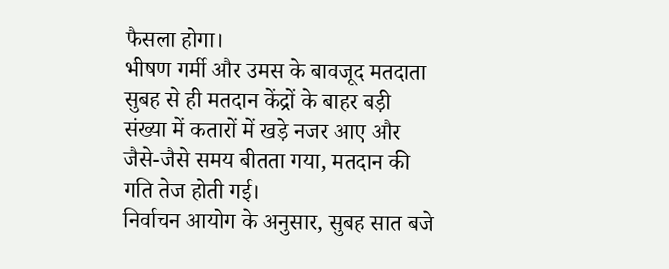फैसला होगा।
भीषण गर्मी और उमस के बावजूद मतदाता सुबह से ही मतदान केंद्रों के बाहर बड़ी संख्या में कतारों में खड़े नजर आए और जैसे-जैसे समय बीतता गया, मतदान की गति तेज होती गई।
निर्वाचन आयोग के अनुसार, सुबह सात बजे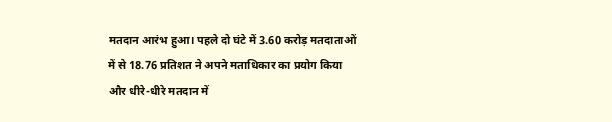मतदान आरंभ हुआ। पहले दो घंटे में 3.60 करोड़ मतदाताओं में से 18.76 प्रतिशत ने अपने मताधिकार का प्रयोग किया और धीरे-धीरे मतदान में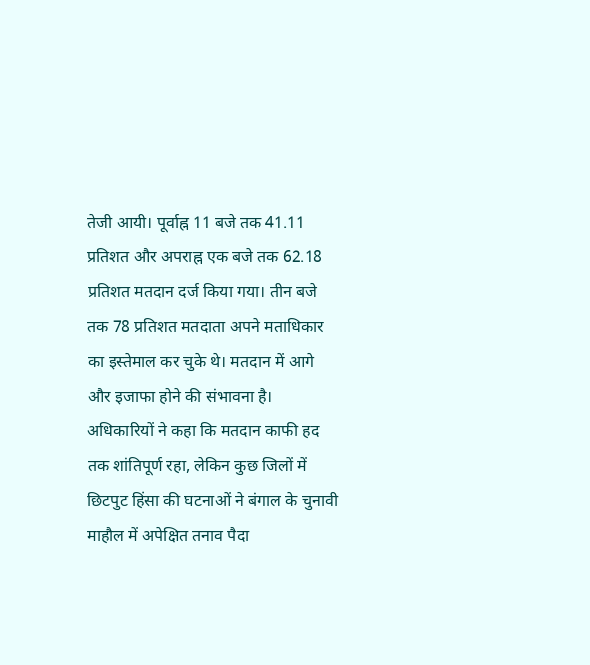तेजी आयी। पूर्वाह्न 11 बजे तक 41.11 प्रतिशत और अपराह्न एक बजे तक 62.18 प्रतिशत मतदान दर्ज किया गया। तीन बजे तक 78 प्रतिशत मतदाता अपने मताधिकार का इस्तेमाल कर चुके थे। मतदान में आगे और इजाफा होने की संभावना है।
अधिकारियों ने कहा कि मतदान काफी हद तक शांतिपूर्ण रहा, लेकिन कुछ जिलों में छिटपुट हिंसा की घटनाओं ने बंगाल के चुनावी माहौल में अपेक्षित तनाव पैदा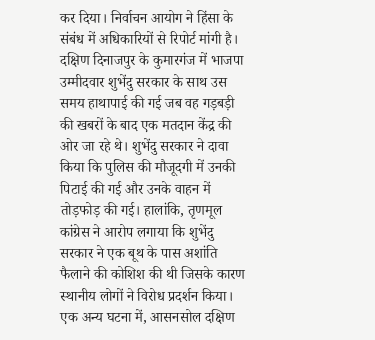कर दिया। निर्वाचन आयोग ने हिंसा के संबंध में अधिकारियों से रिपोर्ट मांगी है।
दक्षिण दिनाजपुर के कुमारगंज में भाजपा उम्मीदवार शुभेंदु सरकार के साथ उस समय हाथापाई की गई जब वह गड़बड़ी की खबरों के बाद एक मतदान केंद्र की ओर जा रहे थे। शुभेंदु सरकार ने दावा किया कि पुलिस की मौजूदगी में उनकी पिटाई की गई और उनके वाहन में तोड़फोड़ की गई। हालांकि, तृणमूल कांग्रेस ने आरोप लगाया कि शुभेंदु सरकार ने एक बूथ के पास अशांति फैलाने की कोशिश की थी जिसके कारण स्थानीय लोगों ने विरोध प्रदर्शन किया।
एक अन्य घटना में, आसनसोल दक्षिण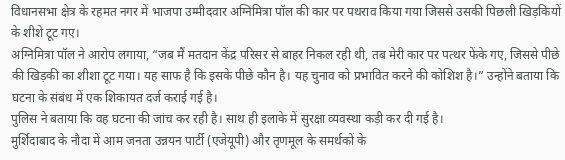विधानसभा क्षेत्र के रहमत नगर में भाजपा उम्मीदवार अग्निमित्रा पॉल की कार पर पथराव किया गया जिससे उसकी पिछली खिड़कियों के शीशे टूट गए।
अग्निमित्रा पॉल ने आरोप लगाया, “जब मैं मतदान केंद्र परिसर से बाहर निकल रही थी, तब मेरी कार पर पत्थर फेंके गए, जिससे पीछे की खिड़की का शीशा टूट गया। यह साफ है कि इसके पीछे कौन है। यह चुनाव को प्रभावित करने की कोशिश है।” उन्होंने बताया कि घटना के संबंध में एक शिकायत दर्ज कराई गई है।
पुलिस ने बताया कि वह घटना की जांच कर रही है। साथ ही इलाके में सुरक्षा व्यवस्था कड़ी कर दी गई है।
मुर्शिदाबाद के नौदा में आम जनता उन्नयन पार्टी (एजेयूपी) और तृणमूल के समर्थकों के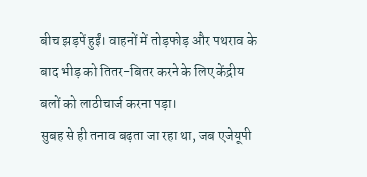बीच झड़पें हुईं। वाहनों में तोड़फोड़ और पथराव के बाद भीड़ को तितर-बितर करने के लिए केंद्रीय बलों को लाठीचार्ज करना पड़ा।
सुबह से ही तनाव बढ़ता जा रहा था, जब एजेयूपी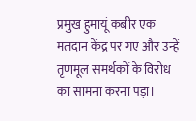प्रमुख हुमायूं कबीर एक मतदान केंद्र पर गए और उन्हें तृणमूल समर्थकों के विरोध का सामना करना पड़ा।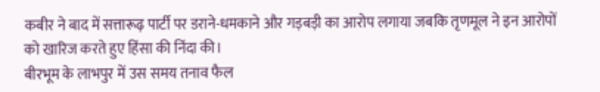कबीर ने बाद में सत्तारूढ़ पार्टी पर डराने-धमकाने और गड़बड़ी का आरोप लगाया जबकि तृणमूल ने इन आरोपों को खारिज करते हुए हिंसा की निंदा की।
बीरभूम के लाभपुर में उस समय तनाव फैल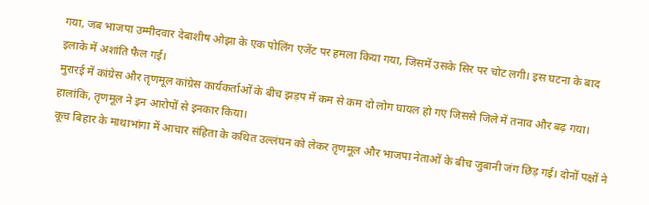गया, जब भाजपा उम्मीदवार देबाशीष ओझा के एक पोलिंग एजेंट पर हमला किया गया, जिसमें उसके सिर पर चोट लगी। इस घटना के बाद इलाके में अशांति फैल गई।
मुरारई में कांग्रेस और तृणमूल कांग्रेस कार्यकर्ताओं के बीच झड़प में कम से कम दो लोग घायल हो गए जिससे जिले में तनाव और बढ़ गया। हालांकि, तृणमूल ने इन आरोपों से इनकार किया।
कूच बिहार के माथाभांगा में आचार संहिता के कथित उल्लंघन को लेकर तृणमूल और भाजपा नेताओं के बीच जुबानी जंग छिड़ गई। दोनों पक्षों ने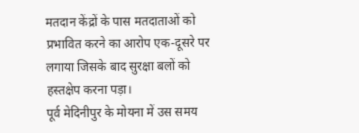मतदान केंद्रों के पास मतदाताओं को प्रभावित करने का आरोप एक-दूसरे पर लगाया जिसके बाद सुरक्षा बलों को हस्तक्षेप करना पड़ा।
पूर्व मेदिनीपुर के मोयना में उस समय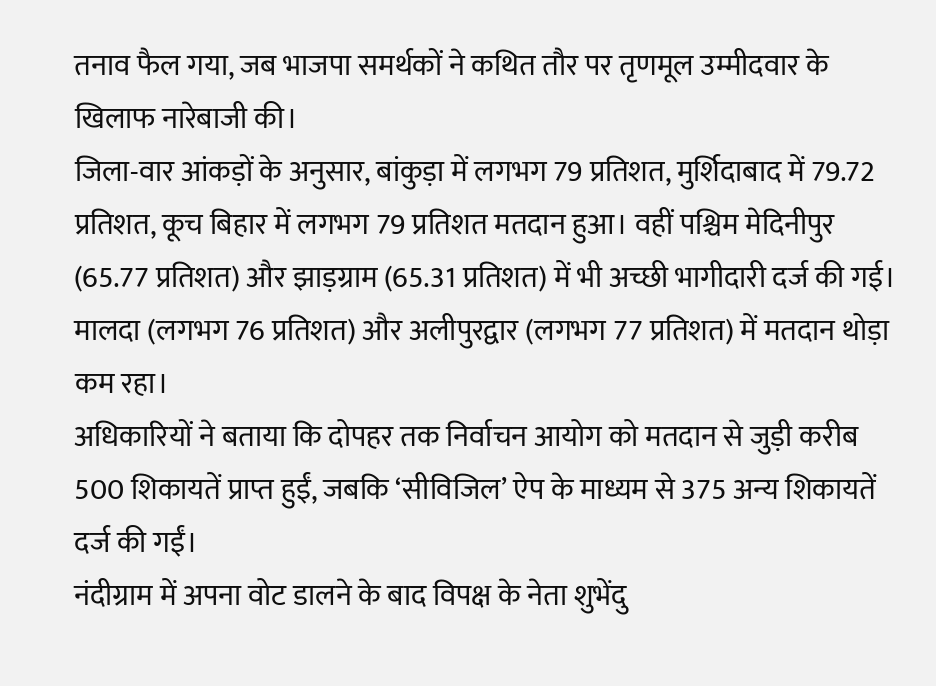तनाव फैल गया, जब भाजपा समर्थकों ने कथित तौर पर तृणमूल उम्मीदवार के खिलाफ नारेबाजी की।
जिला-वार आंकड़ों के अनुसार, बांकुड़ा में लगभग 79 प्रतिशत, मुर्शिदाबाद में 79.72 प्रतिशत, कूच बिहार में लगभग 79 प्रतिशत मतदान हुआ। वहीं पश्चिम मेदिनीपुर (65.77 प्रतिशत) और झाड़ग्राम (65.31 प्रतिशत) में भी अच्छी भागीदारी दर्ज की गई। मालदा (लगभग 76 प्रतिशत) और अलीपुरद्वार (लगभग 77 प्रतिशत) में मतदान थोड़ा कम रहा।
अधिकारियों ने बताया कि दोपहर तक निर्वाचन आयोग को मतदान से जुड़ी करीब 500 शिकायतें प्राप्त हुईं, जबकि ‘सीविजिल’ ऐप के माध्यम से 375 अन्य शिकायतें दर्ज की गईं।
नंदीग्राम में अपना वोट डालने के बाद विपक्ष के नेता शुभेंदु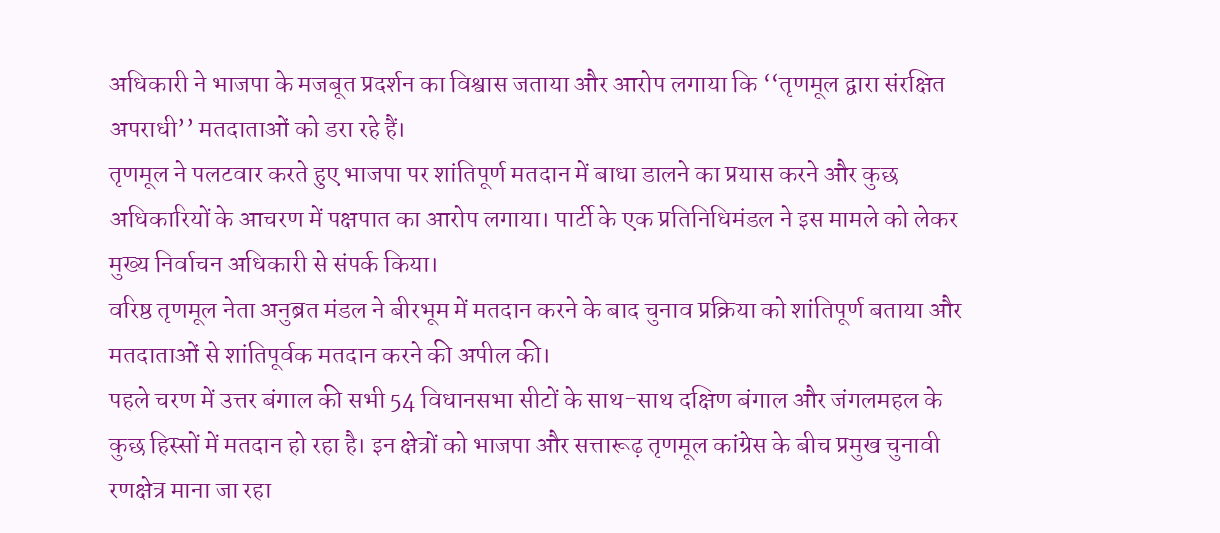अधिकारी ने भाजपा के मजबूत प्रदर्शन का विश्वास जताया और आरोप लगाया कि ‘‘तृणमूल द्वारा संरक्षित अपराधी’’ मतदाताओं को डरा रहे हैं।
तृणमूल ने पलटवार करते हुए भाजपा पर शांतिपूर्ण मतदान में बाधा डालने का प्रयास करने और कुछ अधिकारियों के आचरण में पक्षपात का आरोप लगाया। पार्टी के एक प्रतिनिधिमंडल ने इस मामले को लेकर मुख्य निर्वाचन अधिकारी से संपर्क किया।
वरिष्ठ तृणमूल नेता अनुब्रत मंडल ने बीरभूम में मतदान करने के बाद चुनाव प्रक्रिया को शांतिपूर्ण बताया और मतदाताओं से शांतिपूर्वक मतदान करने की अपील की।
पहले चरण में उत्तर बंगाल की सभी 54 विधानसभा सीटों के साथ-साथ दक्षिण बंगाल और जंगलमहल के कुछ हिस्सों में मतदान हो रहा है। इन क्षेत्रों को भाजपा और सत्तारूढ़ तृणमूल कांग्रेस के बीच प्रमुख चुनावी रणक्षेत्र माना जा रहा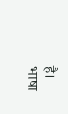है।
भाषा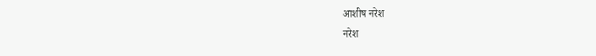आशीष नरेश
नरेश